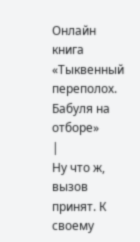Онлайн книга «Тыквенный переполох. Бабуля на отборе»
|
Ну что ж, вызов принят. К своему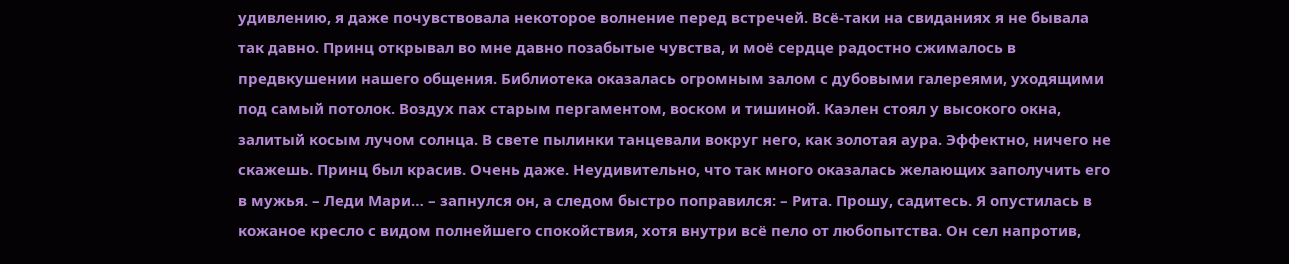удивлению, я даже почувствовала некоторое волнение перед встречей. Всё-таки на свиданиях я не бывала так давно. Принц открывал во мне давно позабытые чувства, и моё сердце радостно сжималось в предвкушении нашего общения. Библиотека оказалась огромным залом с дубовыми галереями, уходящими под самый потолок. Воздух пах старым пергаментом, воском и тишиной. Каэлен стоял у высокого окна, залитый косым лучом солнца. В свете пылинки танцевали вокруг него, как золотая аура. Эффектно, ничего не скажешь. Принц был красив. Очень даже. Неудивительно, что так много оказалась желающих заполучить его в мужья. – Леди Мари… – запнулся он, а следом быстро поправился: – Рита. Прошу, садитесь. Я опустилась в кожаное кресло с видом полнейшего спокойствия, хотя внутри всё пело от любопытства. Он сел напротив,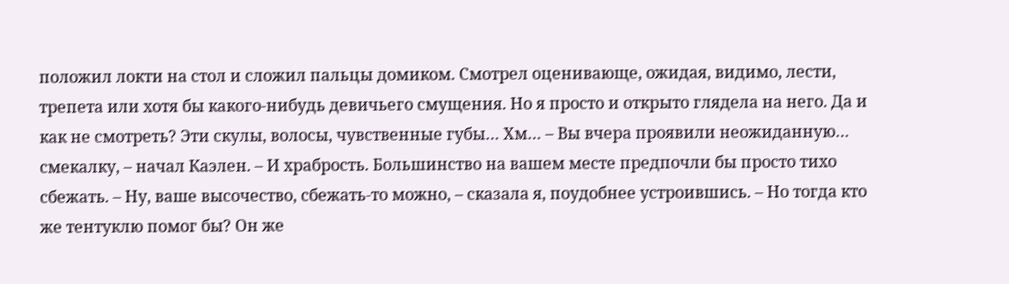положил локти на стол и сложил пальцы домиком. Смотрел оценивающе, ожидая, видимо, лести, трепета или хотя бы какого-нибудь девичьего смущения. Но я просто и открыто глядела на него. Да и как не смотреть? Эти скулы, волосы, чувственные губы… Хм… – Вы вчера проявили неожиданную… смекалку, – начал Каэлен. – И храбрость. Большинство на вашем месте предпочли бы просто тихо сбежать. – Ну, ваше высочество, сбежать-то можно, – сказала я, поудобнее устроившись. – Но тогда кто же тентуклю помог бы? Он же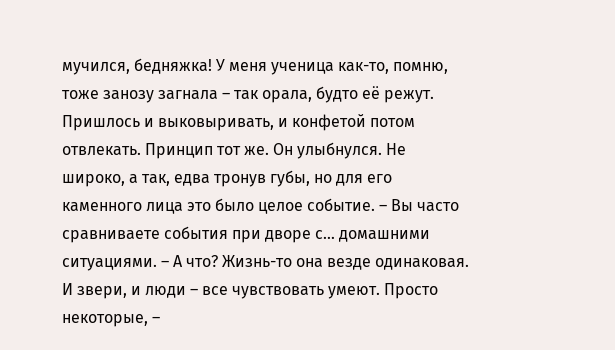мучился, бедняжка! У меня ученица как-то, помню, тоже занозу загнала – так орала, будто её режут. Пришлось и выковыривать, и конфетой потом отвлекать. Принцип тот же. Он улыбнулся. Не широко, а так, едва тронув губы, но для его каменного лица это было целое событие. – Вы часто сравниваете события при дворе с… домашними ситуациями. – А что? Жизнь-то она везде одинаковая. И звери, и люди – все чувствовать умеют. Просто некоторые, –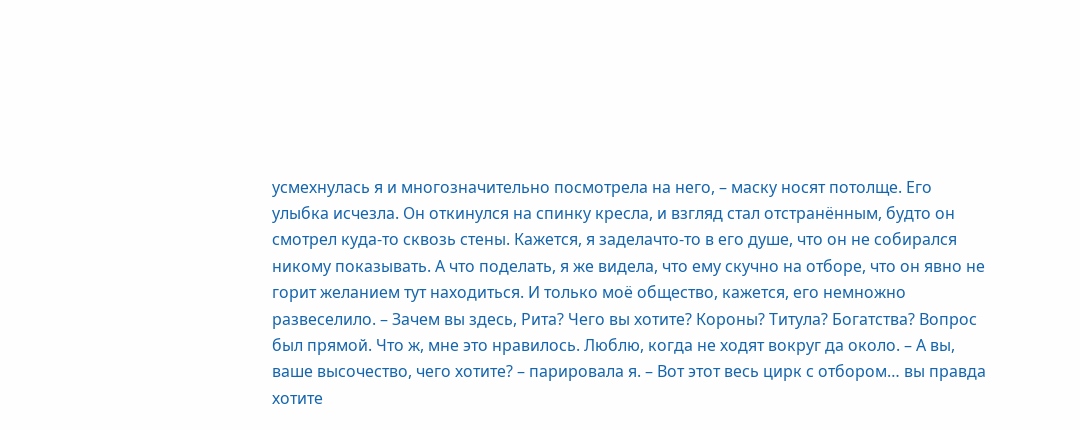усмехнулась я и многозначительно посмотрела на него, – маску носят потолще. Его улыбка исчезла. Он откинулся на спинку кресла, и взгляд стал отстранённым, будто он смотрел куда-то сквозь стены. Кажется, я заделачто-то в его душе, что он не собирался никому показывать. А что поделать, я же видела, что ему скучно на отборе, что он явно не горит желанием тут находиться. И только моё общество, кажется, его немножно развеселило. – Зачем вы здесь, Рита? Чего вы хотите? Короны? Титула? Богатства? Вопрос был прямой. Что ж, мне это нравилось. Люблю, когда не ходят вокруг да около. – А вы, ваше высочество, чего хотите? – парировала я. – Вот этот весь цирк с отбором… вы правда хотите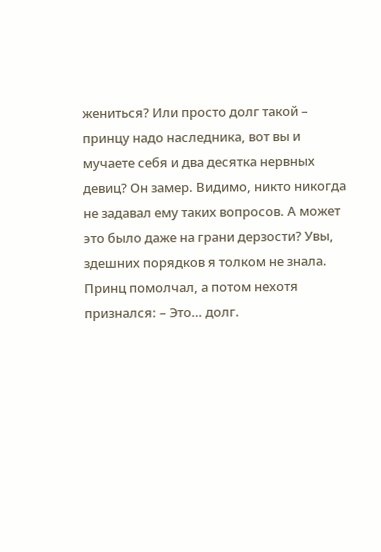жениться? Или просто долг такой – принцу надо наследника, вот вы и мучаете себя и два десятка нервных девиц? Он замер. Видимо, никто никогда не задавал ему таких вопросов. А может это было даже на грани дерзости? Увы, здешних порядков я толком не знала. Принц помолчал, а потом нехотя признался: – Это… долг.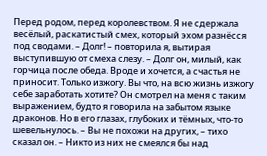Перед родом, перед королевством. Я не сдержала весёлый, раскатистый смех, который эхом разнёсся под сводами. – Долг! – повторила я, вытирая выступившую от смеха слезу. – Долг он, милый, как горчица после обеда. Вроде и хочется, а счастья не приносит. Только изжогу. Вы что, на всю жизнь изжогу себе заработать хотите? Он смотрел на меня с таким выражением, будто я говорила на забытом языке драконов. Но в его глазах, глубоких и тёмных, что-то шевельнулось. – Вы не похожи на других, – тихо сказал он. – Никто из них не смеялся бы над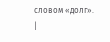словом «долг». |